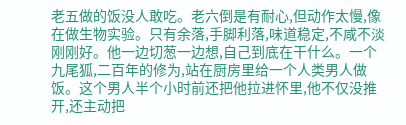老五做的饭没人敢吃。老六倒是有耐心,但动作太慢,像在做生物实验。只有余落,手脚利落,味道稳定,不咸不淡刚刚好。他一边切葱一边想,自己到底在干什么。一个九尾狐,二百年的修为,站在厨房里给一个人类男人做饭。这个男人半个小时前还把他拉进怀里,他不仅没推开,还主动把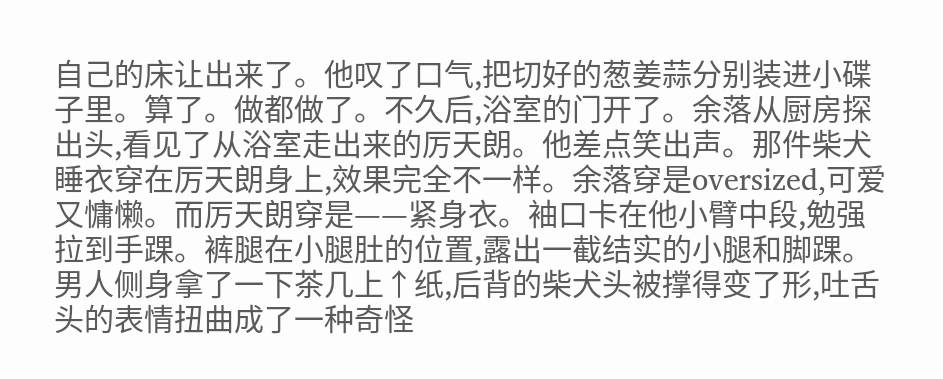自己的床让出来了。他叹了口气,把切好的葱姜蒜分别装进小碟子里。算了。做都做了。不久后,浴室的门开了。余落从厨房探出头,看见了从浴室走出来的厉天朗。他差点笑出声。那件柴犬睡衣穿在厉天朗身上,效果完全不一样。余落穿是oversized,可爱又慵懒。而厉天朗穿是——紧身衣。袖口卡在他小臂中段,勉强拉到手踝。裤腿在小腿肚的位置,露出一截结实的小腿和脚踝。男人侧身拿了一下茶几上↑纸,后背的柴犬头被撑得变了形,吐舌头的表情扭曲成了一种奇怪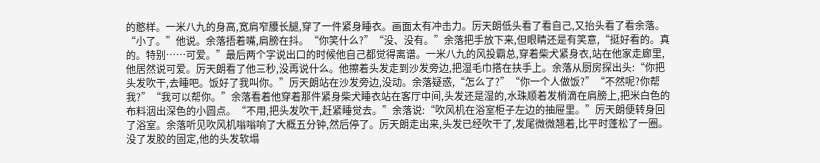的憨样。一米八九的身高,宽肩窄腰长腿,穿了一件紧身睡衣。画面太有冲击力。厉天朗低头看了看自己,又抬头看了看余落。“小了。”他说。余落捂着嘴,肩膀在抖。“你笑什么?”“没、没有。”余落把手放下来,但眼睛还是有笑意,“挺好看的。真的。特别……可爱。”最后两个字说出口的时候他自己都觉得离谱。一米八九的风投霸总,穿着柴犬紧身衣,站在他家走廊里,他居然说可爱。厉天朗看了他三秒,没再说什么。他擦着头发走到沙发旁边,把湿毛巾搭在扶手上。余落从厨房探出头:“你把头发吹干,去睡吧。饭好了我叫你。”厉天朗站在沙发旁边,没动。余落疑惑,“怎么了?”“你一个人做饭?”“不然呢?你帮我?”“我可以帮你。”余落看着他穿着那件紧身柴犬睡衣站在客厅中间,头发还是湿的,水珠顺着发梢滴在肩膀上,把米白色的布料洇出深色的小圆点。“不用,把头发吹干,赶紧睡觉去。”余落说:“吹风机在浴室柜子左边的抽屉里。”厉天朗便转身回了浴室。余落听见吹风机嗡嗡响了大概五分钟,然后停了。厉天朗走出来,头发已经吹干了,发尾微微翘着,比平时蓬松了一圈。没了发胶的固定,他的头发软塌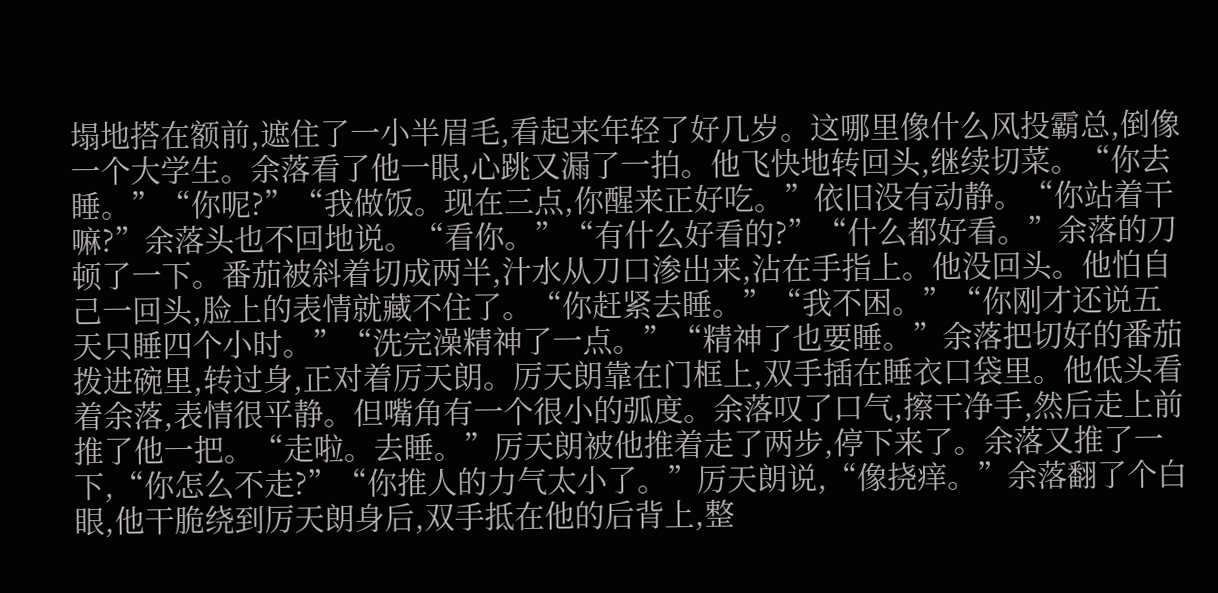塌地搭在额前,遮住了一小半眉毛,看起来年轻了好几岁。这哪里像什么风投霸总,倒像一个大学生。余落看了他一眼,心跳又漏了一拍。他飞快地转回头,继续切菜。“你去睡。”“你呢?”“我做饭。现在三点,你醒来正好吃。”依旧没有动静。“你站着干嘛?”余落头也不回地说。“看你。”“有什么好看的?”“什么都好看。”余落的刀顿了一下。番茄被斜着切成两半,汁水从刀口渗出来,沾在手指上。他没回头。他怕自己一回头,脸上的表情就藏不住了。“你赶紧去睡。”“我不困。”“你刚才还说五天只睡四个小时。”“洗完澡精神了一点。”“精神了也要睡。”余落把切好的番茄拨进碗里,转过身,正对着厉天朗。厉天朗靠在门框上,双手插在睡衣口袋里。他低头看着余落,表情很平静。但嘴角有一个很小的弧度。余落叹了口气,擦干净手,然后走上前推了他一把。“走啦。去睡。”厉天朗被他推着走了两步,停下来了。余落又推了一下,“你怎么不走?”“你推人的力气太小了。”厉天朗说,“像挠痒。”余落翻了个白眼,他干脆绕到厉天朗身后,双手抵在他的后背上,整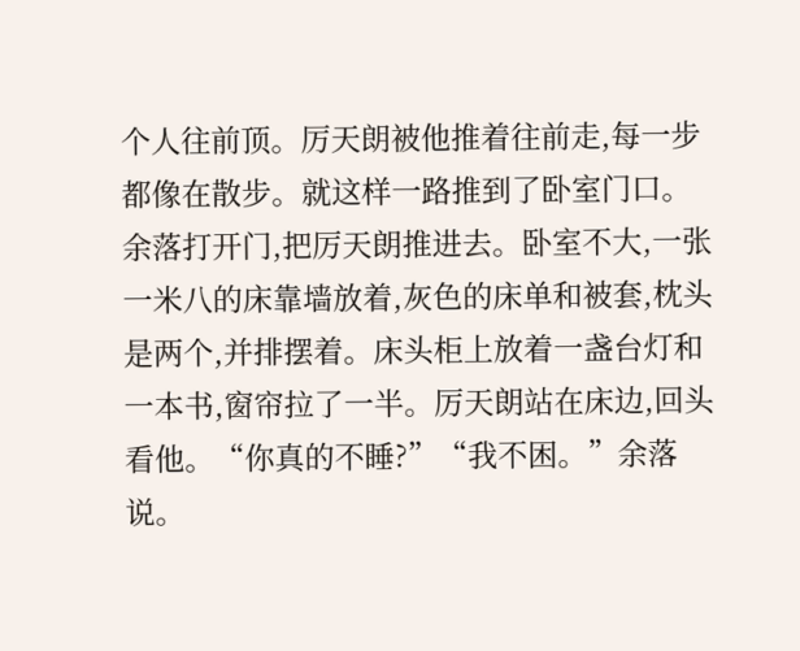个人往前顶。厉天朗被他推着往前走,每一步都像在散步。就这样一路推到了卧室门口。余落打开门,把厉天朗推进去。卧室不大,一张一米八的床靠墙放着,灰色的床单和被套,枕头是两个,并排摆着。床头柜上放着一盏台灯和一本书,窗帘拉了一半。厉天朗站在床边,回头看他。“你真的不睡?”“我不困。”余落说。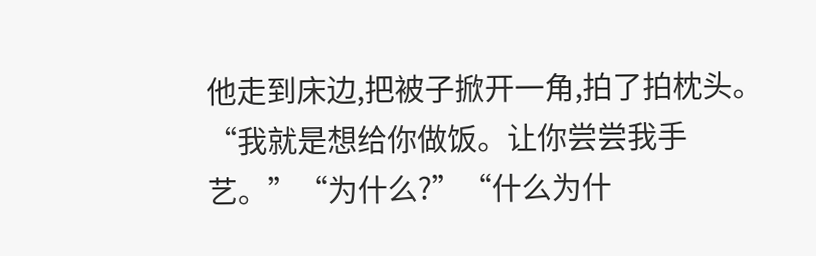他走到床边,把被子掀开一角,拍了拍枕头。“我就是想给你做饭。让你尝尝我手艺。”“为什么?”“什么为什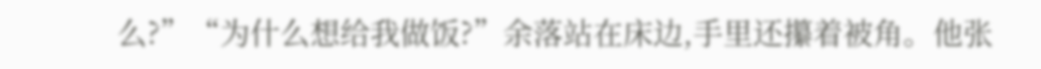么?”“为什么想给我做饭?”余落站在床边,手里还攥着被角。他张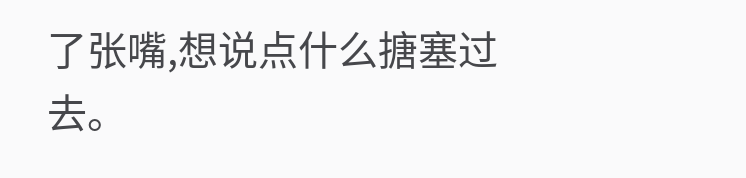了张嘴,想说点什么搪塞过去。